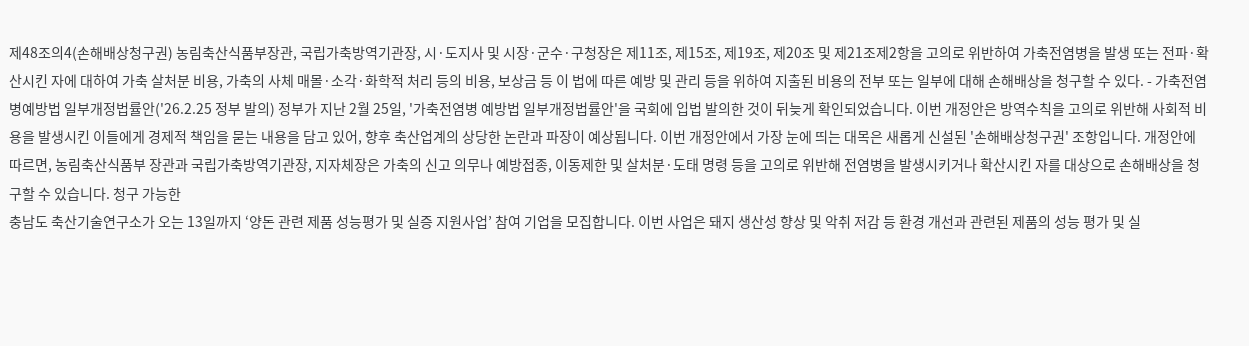제48조의4(손해배상청구권) 농림축산식품부장관, 국립가축방역기관장, 시·도지사 및 시장·군수·구청장은 제11조, 제15조, 제19조, 제20조 및 제21조제2항을 고의로 위반하여 가축전염병을 발생 또는 전파·확산시킨 자에 대하여 가축 살처분 비용, 가축의 사체 매몰·소각·화학적 처리 등의 비용, 보상금 등 이 법에 따른 예방 및 관리 등을 위하여 지출된 비용의 전부 또는 일부에 대해 손해배상을 청구할 수 있다. - 가축전염병예방법 일부개정법률안('26.2.25 정부 발의) 정부가 지난 2월 25일, '가축전염병 예방법 일부개정법률안'을 국회에 입법 발의한 것이 뒤늦게 확인되었습니다. 이번 개정안은 방역수칙을 고의로 위반해 사회적 비용을 발생시킨 이들에게 경제적 책임을 묻는 내용을 담고 있어, 향후 축산업계의 상당한 논란과 파장이 예상됩니다. 이번 개정안에서 가장 눈에 띄는 대목은 새롭게 신설된 '손해배상청구권' 조항입니다. 개정안에 따르면, 농림축산식품부 장관과 국립가축방역기관장, 지자체장은 가축의 신고 의무나 예방접종, 이동제한 및 살처분·도태 명령 등을 고의로 위반해 전염병을 발생시키거나 확산시킨 자를 대상으로 손해배상을 청구할 수 있습니다. 청구 가능한
충남도 축산기술연구소가 오는 13일까지 ‘양돈 관련 제품 성능평가 및 실증 지원사업’ 참여 기업을 모집합니다. 이번 사업은 돼지 생산성 향상 및 악취 저감 등 환경 개선과 관련된 제품의 성능 평가 및 실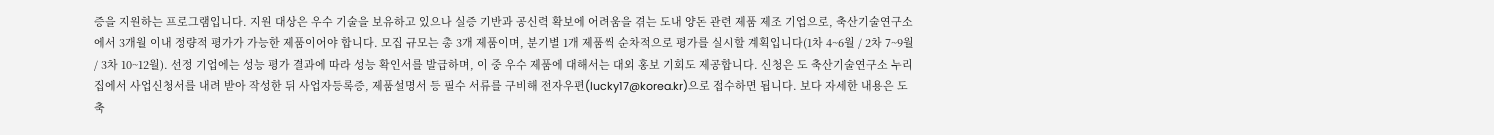증을 지원하는 프로그램입니다. 지원 대상은 우수 기술을 보유하고 있으나 실증 기반과 공신력 확보에 어려움을 겪는 도내 양돈 관련 제품 제조 기업으로, 축산기술연구소에서 3개월 이내 정량적 평가가 가능한 제품이어야 합니다. 모집 규모는 총 3개 제품이며, 분기별 1개 제품씩 순차적으로 평가를 실시할 계획입니다(1차 4~6월 / 2차 7~9월 / 3차 10~12월). 선정 기업에는 성능 평가 결과에 따라 성능 확인서를 발급하며, 이 중 우수 제품에 대해서는 대외 홍보 기회도 제공합니다. 신청은 도 축산기술연구소 누리집에서 사업신청서를 내려 받아 작성한 뒤 사업자등록증, 제품설명서 등 필수 서류를 구비해 전자우편(lucky17@korea.kr)으로 접수하면 됩니다. 보다 자세한 내용은 도 축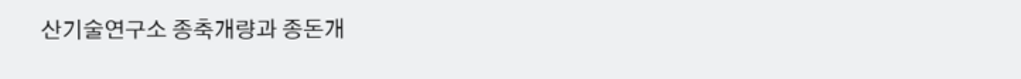산기술연구소 종축개량과 종돈개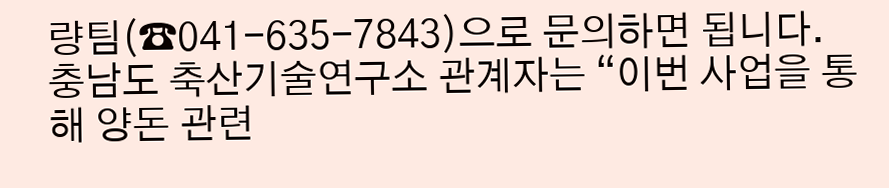량팀(☎041-635-7843)으로 문의하면 됩니다. 충남도 축산기술연구소 관계자는 “이번 사업을 통해 양돈 관련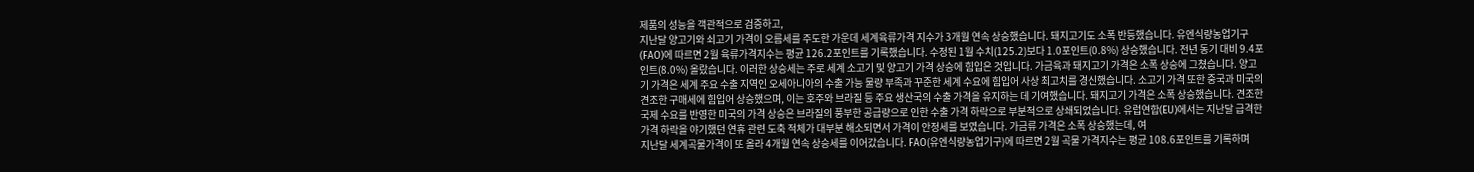제품의 성능을 객관적으로 검증하고,
지난달 양고기와 쇠고기 가격이 오름세를 주도한 가운데 세계육류가격 지수가 3개월 연속 상승했습니다. 돼지고기도 소폭 반등했습니다. 유엔식량농업기구(FAO)에 따르면 2월 육류가격지수는 평균 126.2포인트를 기록했습니다. 수정된 1월 수치(125.2)보다 1.0포인트(0.8%) 상승했습니다. 전년 동기 대비 9.4포인트(8.0%) 올랐습니다. 이러한 상승세는 주로 세계 소고기 및 양고기 가격 상승에 힘입은 것입니다. 가금육과 돼지고기 가격은 소폭 상승에 그쳤습니다. 양고기 가격은 세계 주요 수출 지역인 오세아니아의 수출 가능 물량 부족과 꾸준한 세계 수요에 힘입어 사상 최고치를 경신했습니다. 소고기 가격 또한 중국과 미국의 견조한 구매세에 힘입어 상승했으며, 이는 호주와 브라질 등 주요 생산국의 수출 가격을 유지하는 데 기여했습니다. 돼지고기 가격은 소폭 상승했습니다. 견조한 국제 수요를 반영한 미국의 가격 상승은 브라질의 풍부한 공급량으로 인한 수출 가격 하락으로 부분적으로 상쇄되었습니다. 유럽연합(EU)에서는 지난달 급격한 가격 하락을 야기했던 연휴 관련 도축 적체가 대부분 해소되면서 가격이 안정세를 보였습니다. 가금류 가격은 소폭 상승했는데, 여
지난달 세계곡물가격이 또 올라 4개월 연속 상승세를 이어갔습니다. FAO(유엔식량농업기구)에 따르면 2월 곡물 가격지수는 평균 108.6포인트를 기록하며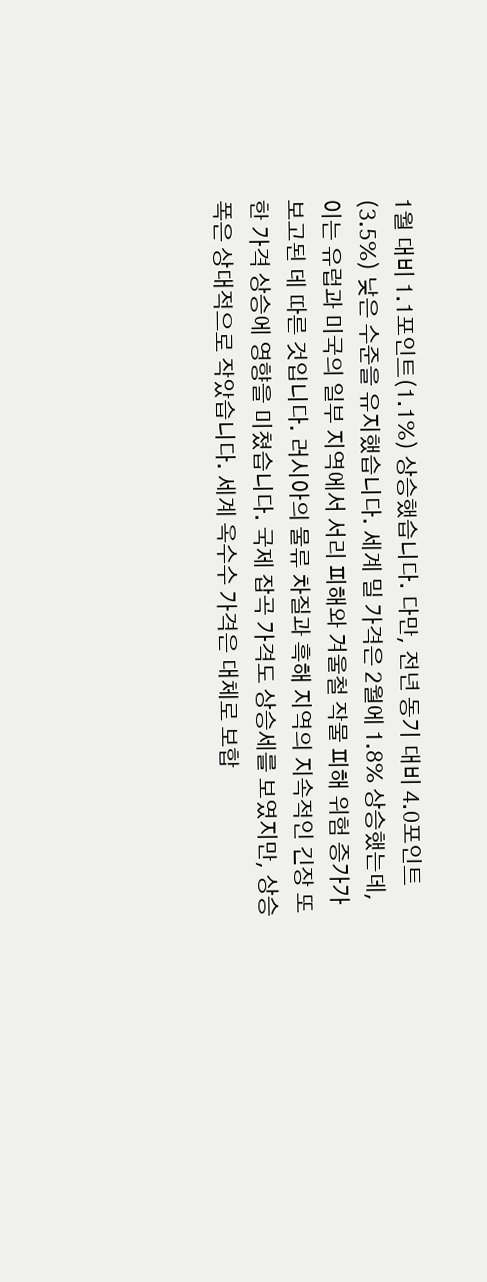1월 대비 1.1포인트(1.1%) 상승했습니다. 다만, 전년 동기 대비 4.0포인트(3.5%) 낮은 수준을 유지했습니다. 세계 밀 가격은 2월에 1.8% 상승했는데, 이는 유럽과 미국의 일부 지역에서 서리 피해와 겨울철 작물 피해 위험 증가가 보고된 데 따른 것입니다. 러시아의 물류 차질과 흑해 지역의 지속적인 긴장 또한 가격 상승에 영향을 미쳤습니다. 국제 잡곡 가격도 상승세를 보였지만, 상승폭은 상대적으로 작았습니다. 세계 옥수수 가격은 대체로 보합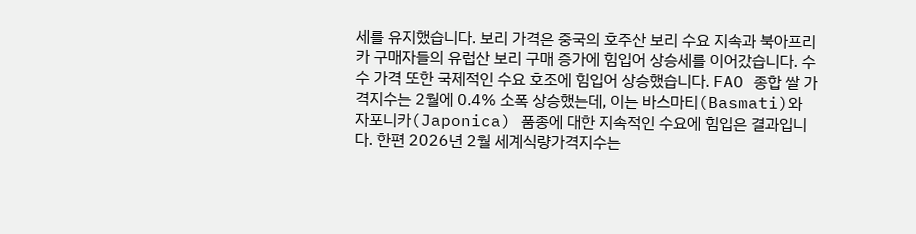세를 유지했습니다. 보리 가격은 중국의 호주산 보리 수요 지속과 북아프리카 구매자들의 유럽산 보리 구매 증가에 힘입어 상승세를 이어갔습니다. 수수 가격 또한 국제적인 수요 호조에 힘입어 상승했습니다. FAO 종합 쌀 가격지수는 2월에 0.4% 소폭 상승했는데, 이는 바스마티(Basmati)와 자포니카(Japonica) 품종에 대한 지속적인 수요에 힘입은 결과입니다. 한편 2026년 2월 세계식량가격지수는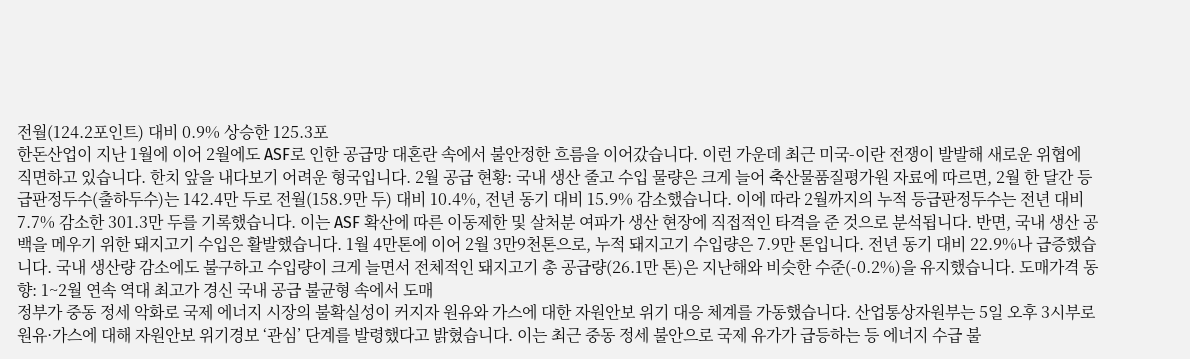전월(124.2포인트) 대비 0.9% 상승한 125.3포
한돈산업이 지난 1월에 이어 2월에도 ASF로 인한 공급망 대혼란 속에서 불안정한 흐름을 이어갔습니다. 이런 가운데 최근 미국-이란 전쟁이 발발해 새로운 위협에 직면하고 있습니다. 한치 앞을 내다보기 어려운 형국입니다. 2월 공급 현황: 국내 생산 줄고 수입 물량은 크게 늘어 축산물품질평가원 자료에 따르면, 2월 한 달간 등급판정두수(출하두수)는 142.4만 두로 전월(158.9만 두) 대비 10.4%, 전년 동기 대비 15.9% 감소했습니다. 이에 따라 2월까지의 누적 등급판정두수는 전년 대비 7.7% 감소한 301.3만 두를 기록했습니다. 이는 ASF 확산에 따른 이동제한 및 살처분 여파가 생산 현장에 직접적인 타격을 준 것으로 분석됩니다. 반면, 국내 생산 공백을 메우기 위한 돼지고기 수입은 활발했습니다. 1월 4만톤에 이어 2월 3만9천톤으로, 누적 돼지고기 수입량은 7.9만 톤입니다. 전년 동기 대비 22.9%나 급증했습니다. 국내 생산량 감소에도 불구하고 수입량이 크게 늘면서 전체적인 돼지고기 총 공급량(26.1만 톤)은 지난해와 비슷한 수준(-0.2%)을 유지했습니다. 도매가격 동향: 1~2월 연속 역대 최고가 경신 국내 공급 불균형 속에서 도매
정부가 중동 정세 악화로 국제 에너지 시장의 불확실성이 커지자 원유와 가스에 대한 자원안보 위기 대응 체계를 가동했습니다. 산업통상자원부는 5일 오후 3시부로 원유·가스에 대해 자원안보 위기경보 ‘관심’ 단계를 발령했다고 밝혔습니다. 이는 최근 중동 정세 불안으로 국제 유가가 급등하는 등 에너지 수급 불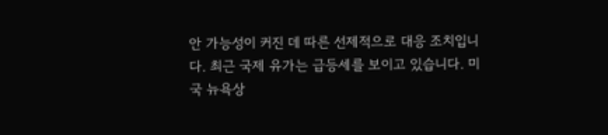안 가능성이 커진 데 따른 선제적으로 대응 조치입니다. 최근 국제 유가는 급등세를 보이고 있습니다. 미국 뉴욕상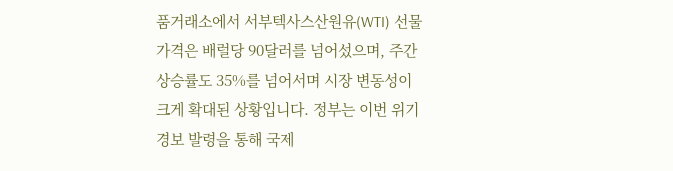품거래소에서 서부텍사스산원유(WTI) 선물 가격은 배럴당 90달러를 넘어섰으며, 주간 상승률도 35%를 넘어서며 시장 변동성이 크게 확대된 상황입니다. 정부는 이번 위기경보 발령을 통해 국제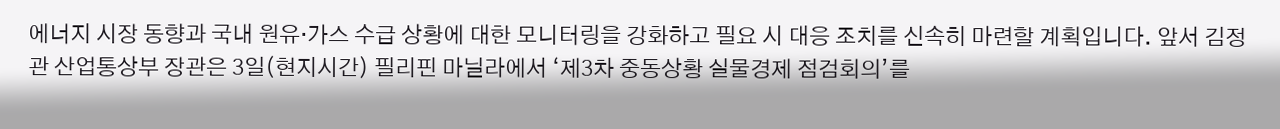에너지 시장 동향과 국내 원유·가스 수급 상황에 대한 모니터링을 강화하고 필요 시 대응 조치를 신속히 마련할 계획입니다. 앞서 김정관 산업통상부 장관은 3일(현지시간) 필리핀 마닐라에서 ‘제3차 중동상황 실물경제 점검회의’를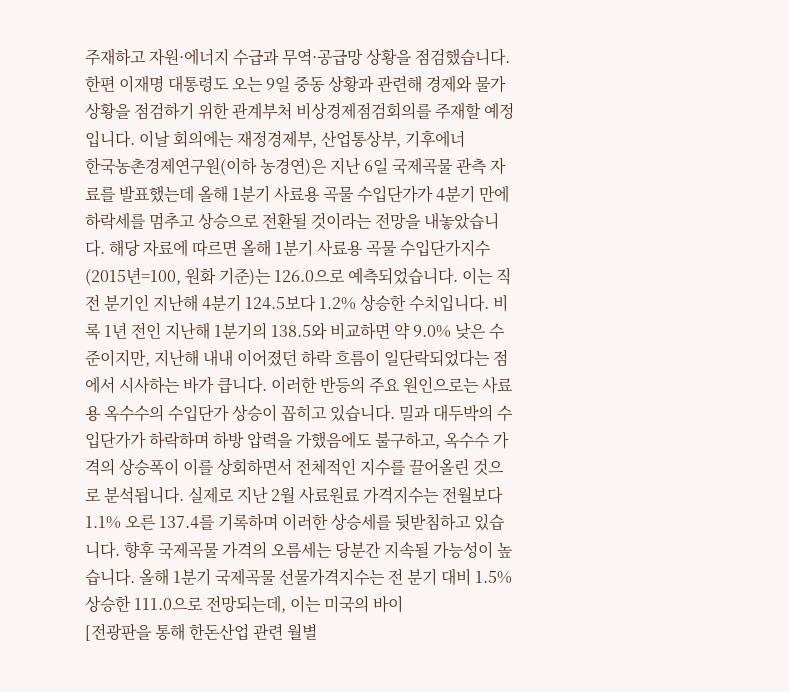주재하고 자원·에너지 수급과 무역·공급망 상황을 점검했습니다. 한편 이재명 대통령도 오는 9일 중동 상황과 관련해 경제와 물가 상황을 점검하기 위한 관계부처 비상경제점검회의를 주재할 예정입니다. 이날 회의에는 재정경제부, 산업통상부, 기후에너
한국농촌경제연구원(이하 농경연)은 지난 6일 국제곡물 관측 자료를 발표했는데 올해 1분기 사료용 곡물 수입단가가 4분기 만에 하락세를 멈추고 상승으로 전환될 것이라는 전망을 내놓았습니다. 해당 자료에 따르면 올해 1분기 사료용 곡물 수입단가지수(2015년=100, 원화 기준)는 126.0으로 예측되었습니다. 이는 직전 분기인 지난해 4분기 124.5보다 1.2% 상승한 수치입니다. 비록 1년 전인 지난해 1분기의 138.5와 비교하면 약 9.0% 낮은 수준이지만, 지난해 내내 이어졌던 하락 흐름이 일단락되었다는 점에서 시사하는 바가 큽니다. 이러한 반등의 주요 원인으로는 사료용 옥수수의 수입단가 상승이 꼽히고 있습니다. 밀과 대두박의 수입단가가 하락하며 하방 압력을 가했음에도 불구하고, 옥수수 가격의 상승폭이 이를 상회하면서 전체적인 지수를 끌어올린 것으로 분석됩니다. 실제로 지난 2월 사료원료 가격지수는 전월보다 1.1% 오른 137.4를 기록하며 이러한 상승세를 뒷받침하고 있습니다. 향후 국제곡물 가격의 오름세는 당분간 지속될 가능성이 높습니다. 올해 1분기 국제곡물 선물가격지수는 전 분기 대비 1.5% 상승한 111.0으로 전망되는데, 이는 미국의 바이
[전광판을 통해 한돈산업 관련 월별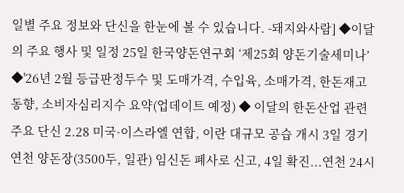일별 주요 정보와 단신을 한눈에 볼 수 있습니다. -돼지와사람] ◆이달의 주요 행사 및 일정 25일 한국양돈연구회 ‘제25회 양돈기술세미나’ ◆'26년 2월 등급판정두수 및 도매가격, 수입육, 소매가격, 한돈재고동향, 소비자심리지수 요약(업데이트 예정) ◆ 이달의 한돈산업 관련 주요 단신 2.28 미국·이스라엘 연합, 이란 대규모 공습 개시 3일 경기 연천 양돈장(3500두, 일관) 임신돈 폐사로 신고, 4일 확진...연천 24시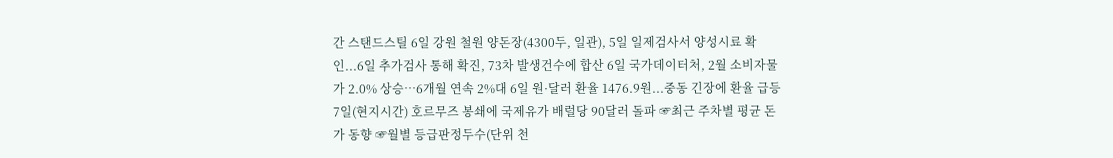간 스탠드스틸 6일 강원 철원 양돈장(4300두, 일관), 5일 일제검사서 양성시료 확인...6일 추가검사 통해 확진, 73차 발생건수에 합산 6일 국가데이터처, 2월 소비자물가 2.0% 상승…6개월 연속 2%대 6일 원·달러 환율 1476.9원...중동 긴장에 환율 급등 7일(현지시간) 호르무즈 봉쇄에 국제유가 배럴당 90달러 돌파 ☞최근 주차별 평균 돈가 동향 ☞월별 등급판정두수(단위 천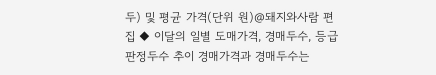두) 및 평균 가격(단위 원)@돼지와사람 편집 ◆ 이달의 일별 도매가격, 경매두수, 등급판정두수 추이 경매가격과 경매두수는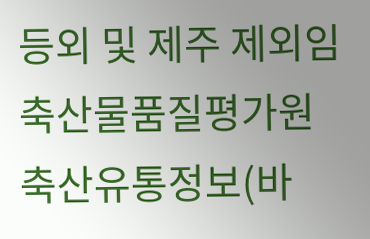등외 및 제주 제외임 축산물품질평가원 축산유통정보(바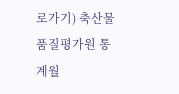로가기) 축산물품질평가원 통계월